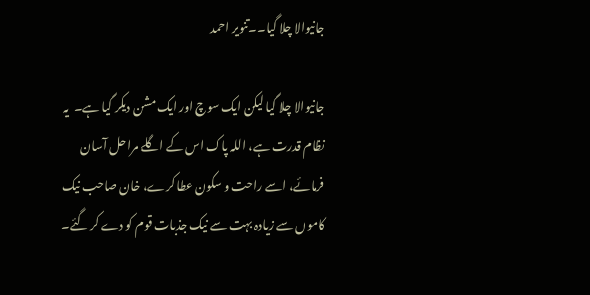جانیوالا چلا گیا۔۔تنویر احمد

جانیوالا چلا گیا لیکن ایک سوچ اور ایک مشن دیکر گیا ہے۔  یہ نظام قدرت ہے، اللہ پاک اس کے اگلے مراحل آسان فرمائے، اسے راحت و سکون عطا کرے، خان صاحب نیک کاموں سے زیادہ بہت سے نیک جذبات قوم کو دے کر گئے۔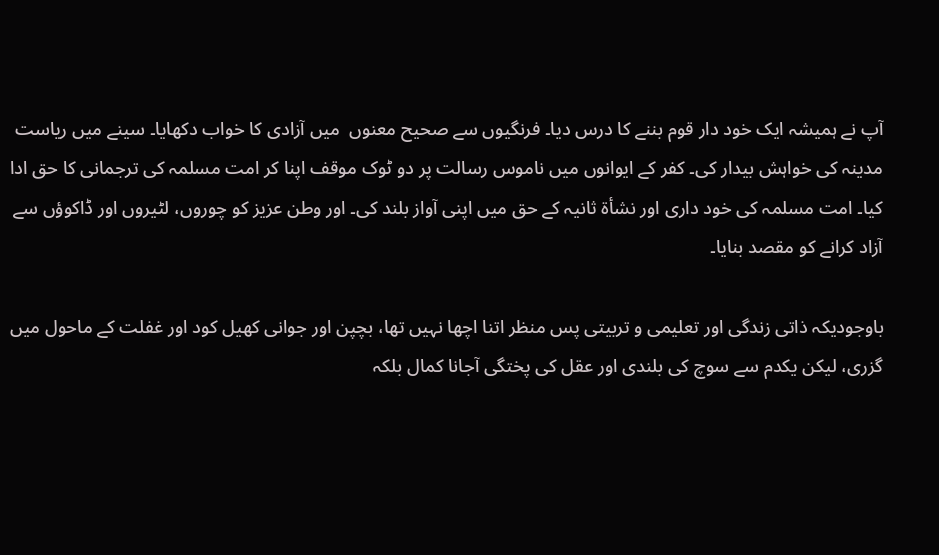آپ نے ہمیشہ ایک خود دار قوم بننے کا درس دیا۔ فرنگیوں سے صحیح معنوں  میں آزادی کا خواب دکھایا۔ سینے میں ریاست مدینہ کی خواہش بیدار کی۔ کفر کے ایوانوں میں ناموس رسالت پر دو ٹوک موقف اپنا کر امت مسلمہ کی ترجمانی کا حق ادا کیا۔ امت مسلمہ کی خود داری اور نشأۃ ثانیہ کے حق میں اپنی آواز بلند کی۔ اور وطن عزیز کو چوروں، لٹیروں اور ڈاکوؤں سے آزاد کرانے کو مقصد بنایا۔

باوجودیکہ ذاتی زندگی اور تعلیمی و تربیتی پس منظر اتنا اچھا نہیں تھا، بچپن اور جوانی کھیل کود اور غفلت کے ماحول میں گزری، لیکن یکدم سے سوچ کی بلندی اور عقل کی پختگی آجانا کمال بلکہ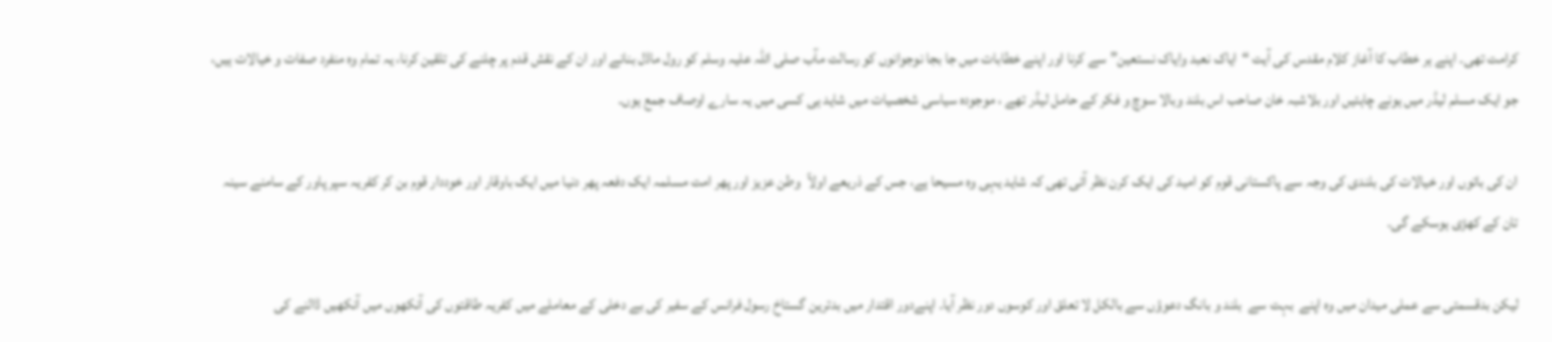کرامت تھی۔ اپنے ہر خطاب کا آغاز کلام مقدس کی آیت “ایاک نعبد وایاک نستعین” سے کرنا اور اپنے خطابات میں جا بجا نوجوانوں کو رسالت مآب صلی اللہ علیہ وسلم کو رول ماڈل بنانے اور ان کے نقش قدم پر چلنے کی تلقین کرنا، یہ تمام وہ منفرد صفات و خیالات ہیں، جو ایک مسلم لیڈر میں ہونے چاہئیں اور بلاشبہ خان صاحب اس بلند وبالا سوچ و فکر کے حامل لیڈر تھے ، موجودہ سیاسی شخصیات میں شاید ہی کسی میں یہ سارے اوصاف جمع ہوں۔

ان کی باتوں اور خیالات کی بلندی کی وجہ سے پاکستانی قوم کو امید کی ایک کرن نظر آئی تھی کہ شاید یہی وہ مسیحا ہے، جس کے ذریعے اولاً  وطن عزیز اور پھر امت مسلمہ ایک دفعہ پھر دنیا میں ایک باوقار اور خوددار قوم بن کر کفریہ سپر پاور کے سامنے سینہ تان کے کھڑی ہوسکے گی۔

لیکن بدقسمتی سے عملی میدان میں وہ اپنے  بہت سے  بلند و بانگ دعوؤں سے بالکل لا تعلق اور کوسوں دور نظر آیا۔ اپنےدور اقتدار میں بدترین گستاخ رسول فرانس کے سفیر کی بے دخلی کے معاملے میں کفریہ طاقتوں کی آنکھوں میں آنکھیں ڈالنے کی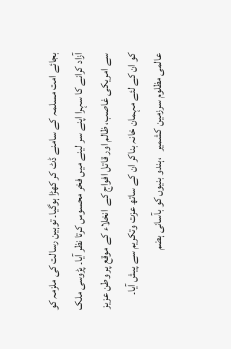بجائے امت مسلمہ کے سامنے ڈٹ کر کھڑا ہوگیا۔ توہین رسالت کی ملزمہ کو آزاد کرانے کا سہرا اپنے سر لینے میں فخر محسوس کرتا نظر آیا۔ پڑوسی ملک سے امریکی غاصب، ظالم اور قاتل افواج کے  انخلاء کے موقع پر وطن عزیز کو ان کے لئے مہمان خانہ بناکر ان کے ساتھ عزت وتکریم سے پیش آیا۔ عالمی مظلوم سرزمین کشمیر   ،ہندو بنیوں کو بآسانی ہضم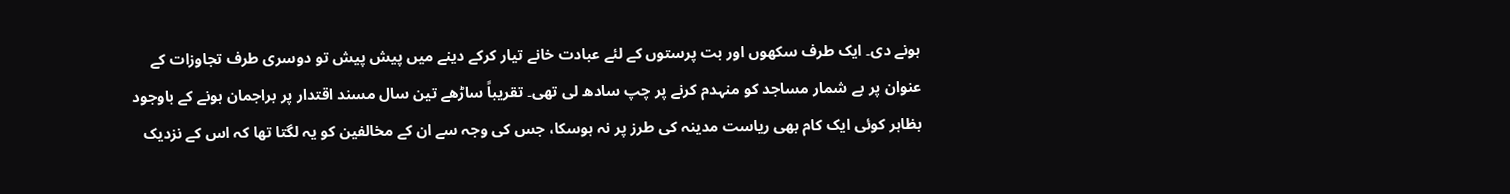ہونے دی۔ ایک طرف سکھوں اور بت پرستوں کے لئے عبادت خانے تیار کرکے دینے میں پیش پیش تو دوسری طرف تجاوزات کے عنوان پر بے شمار مساجد کو منہدم کرنے پر چپ سادھ لی تھی۔ تقریباً ساڑھے تین سال مسند اقتدار پر براجمان ہونے کے باوجود بظاہر کوئی ایک کام بھی ریاست مدینہ کی طرز پر نہ ہوسکا، جس کی وجہ سے ان کے مخالفین کو یہ لگتا تھا کہ اس کے نزدیک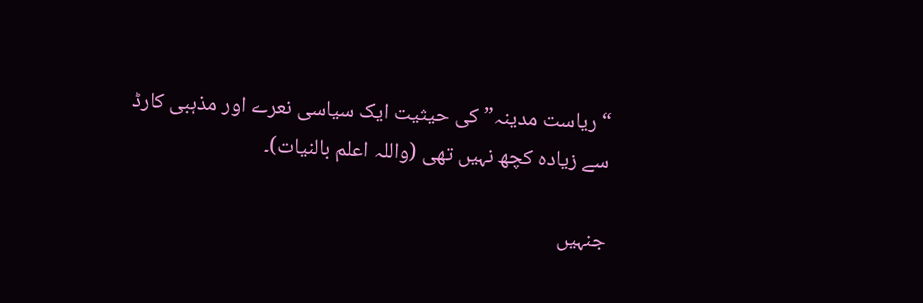“ریاست مدینہ” کی حیثیت ایک سیاسی نعرے اور مذہبی کارڈ سے زیادہ کچھ نہیں تھی (واللہ اعلم بالنیات)۔

جنہیں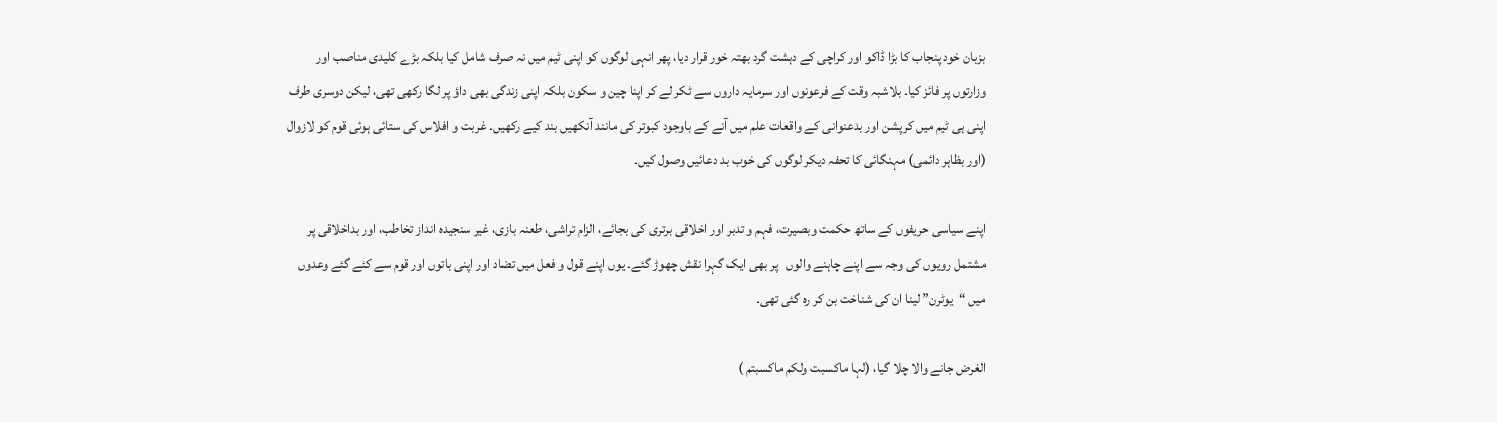بزبان خود پنجاب کا بڑا ڈاکو اور کراچی کے دہشت گرد بھتہ خور قرار دیا، پھر انہی لوگوں کو اپنی ٹیم میں نہ صرف شامل کیا بلکہ بڑے کلیدی مناصب اور وزارتوں پر فائز کیا۔ بلاشبہ وقت کے فرعونوں اور سرمایہ داروں سے ٹکر لے کر اپنا چین و سکون بلکہ اپنی زندگی بھی داؤ پر لگا رکھی تھی، لیکن دوسری طرف اپنی ہی ٹیم میں کرپشن اور بدعنوانی کے واقعات علم میں آنے کے باوجود کبوتر کی مانند آنکھیں بند کیے رکھیں۔ غربت و افلاس کی ستائی ہوئی قوم کو لازوال (اور بظاہر دائمی) مہنگائی کا تحفہ دیکر لوگوں کی خوب بد دعائیں وصول کیں۔

اپنے سیاسی حریفوں کے ساتھ حکمت وبصیرت، فہم و تدبر اور اخلاقی برتری کی بجائے، الزام تراشی، طعنہ بازی، غیر سنجیدہ انداز تخاطب، اور بداخلاقی پر مشتمل رویوں کی وجہ سے اپنے چاہنے والوں   پر بھی ایک گہرا نقش چھوڑ گئے۔ یوں اپنے قول و فعل میں تضاد اور اپنی باتوں اور قوم سے کئے گئے وعدوں میں “یوٹرن” لینا ان کی شناخت بن کر رہ گئی تھی۔

الغرض جانے والا چلا گیا، (لہا ماکسبت ولکم ماکسبتم )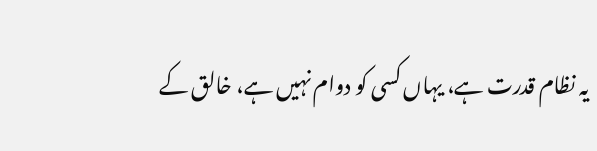یہ نظام قدرت ہے، یہاں کسی کو دوام نہیں ہے، خالق کے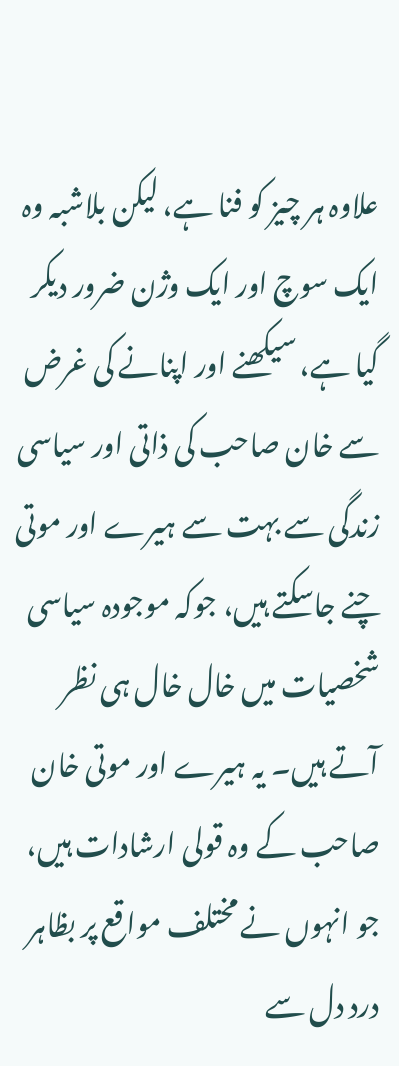علاوہ ہر چیز کو فنا ہے، لیکن بلاشبہ وہ ایک سوچ اور ایک وژن ضرور دیکر گیا ہے، سیکھنے اور اپنانے کی غرض سے خان صاحب کی ذاتی اور سیاسی زندگی سے بہت سے ہیرے اور موتی چنے جاسکتے ہیں، جوکہ موجودہ سیاسی شخصیات میں خال خال ہی نظر آتے ہیں۔ یہ ہیرے اور موتی خان صاحب کے وہ قولی ارشادات ہیں، جو انہوں نے مختلف مواقع پر بظاہر درد دل سے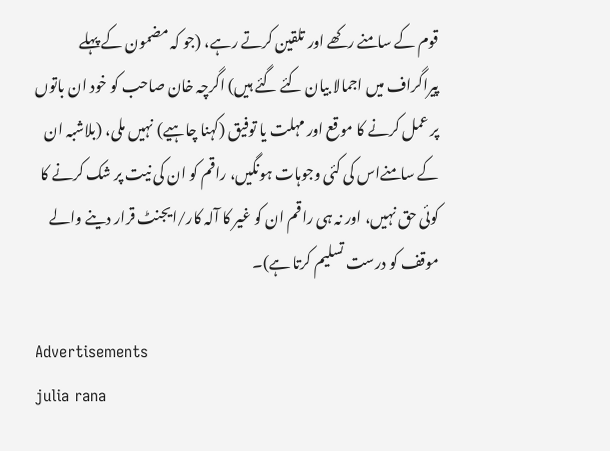قوم کے سامنے رکھے اور تلقین کرتے رہے، (جو کہ مضمون کے پہلے پیراگراف میں اجمالا بیان کئے گئے ہیں) اگرچہ خان صاحب کو خود ان باتوں پر عمل کرنے کا موقع اور مہلت یا توفیق (کہنا چاہیے) نہیں ملی، (بلاشبہ ان کے سامنےاس کی کئی وجوہات ہونگیں، راقم کو ان کی نیت پر شک کرنے کا کوئی حق نہیں، اور نہ ہی راقم ان کو غیر کا آلہ کار/ایجنٹ قرار دینے والے موقف کو درست تسلیم کرتا ہے)۔

Advertisements
julia rana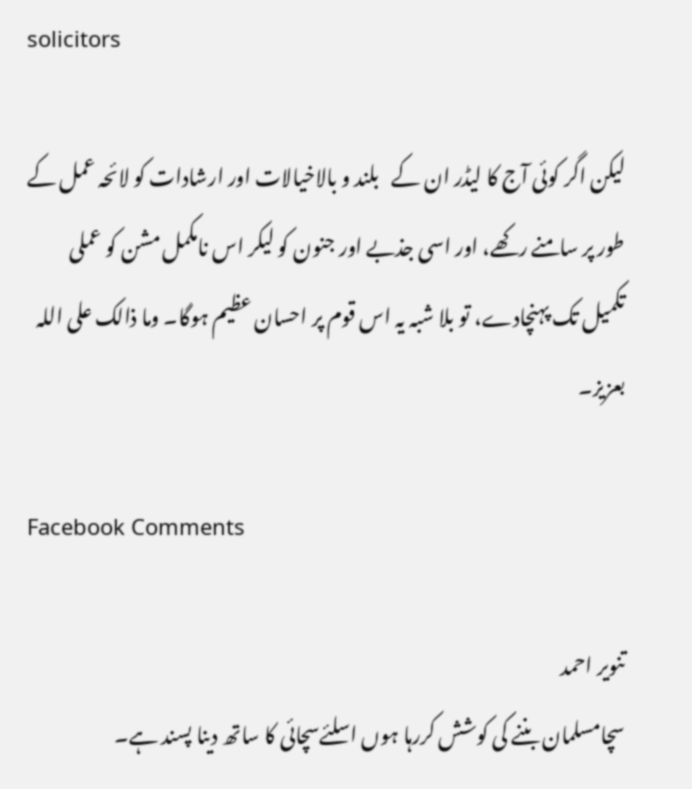solicitors

لیکن اگر کوئی آج کا لیڈر ان کے   بلند و بالاخیالات اور ارشادات کو لائحہ عمل کے طور پر سامنے رکھے، اور اسی جذبے اور جنون کو لیکر اس نامکمل مشن کو عملی تکمیل تک پہنچادے، تو بلا شبہ یہ اس قوم پر احسان عظیم ہوگا۔ وما ذالک علی اللہ بعزیز۔

Facebook Comments

تنویر احمد
سچامسلمان بننے کی کوشش کررہا ہوں اسلئےسچائی کا ساتھ دینا پسند ہے۔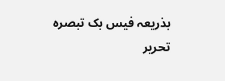بذریعہ فیس بک تبصرہ تحریر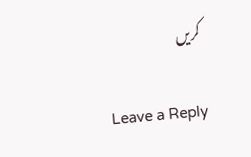کریں

Leave a Reply